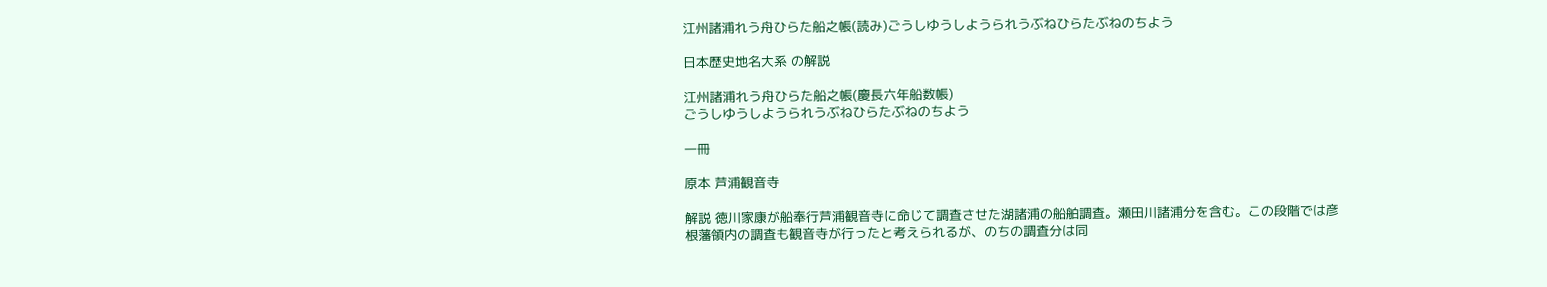江州諸浦れう舟ひらた船之帳(読み)ごうしゆうしようられうぶねひらたぶねのちよう

日本歴史地名大系 の解説

江州諸浦れう舟ひらた船之帳(慶長六年船数帳)
ごうしゆうしようられうぶねひらたぶねのちよう

一冊

原本 芦浦観音寺

解説 徳川家康が船奉行芦浦観音寺に命じて調査させた湖諸浦の船舶調査。瀬田川諸浦分を含む。この段階では彦根藩領内の調査も観音寺が行ったと考えられるが、のちの調査分は同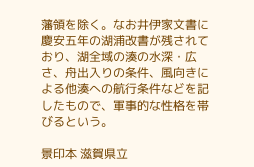藩領を除く。なお井伊家文書に慶安五年の湖浦改書が残されており、湖全域の湊の水深・広さ、舟出入りの条件、風向きによる他湊への航行条件などを記したもので、軍事的な性格を帯びるという。

景印本 滋賀県立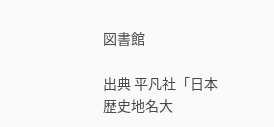図書館

出典 平凡社「日本歴史地名大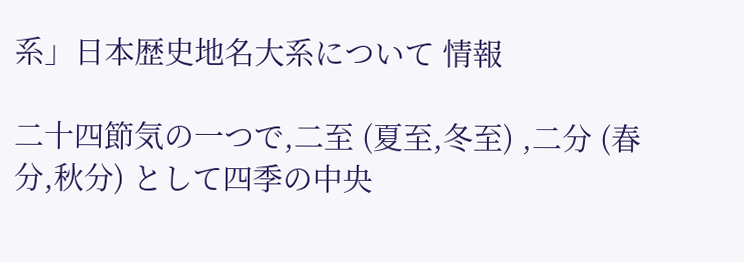系」日本歴史地名大系について 情報

二十四節気の一つで,二至 (夏至,冬至) ,二分 (春分,秋分) として四季の中央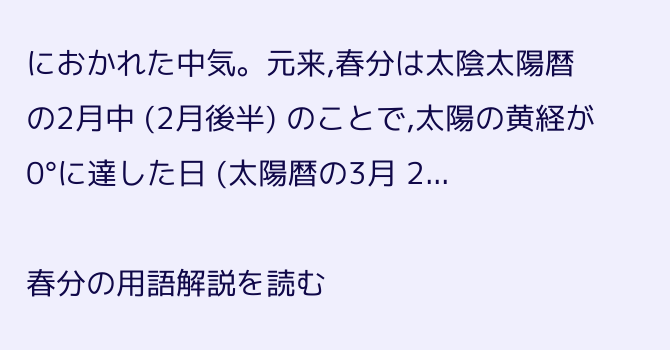におかれた中気。元来,春分は太陰太陽暦の2月中 (2月後半) のことで,太陽の黄経が0°に達した日 (太陽暦の3月 2...

春分の用語解説を読む